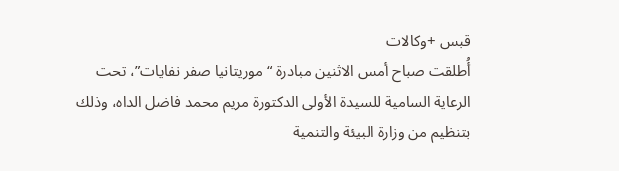قبس +وكالات
أُطلقت صباح أمس الاثنين مبادرة “موريتانيا صفر نفايات”، تحت الرعاية السامية للسيدة الأولى الدكتورة مريم محمد فاضل الداه، وذلك بتنظيم من وزارة البيئة والتنمية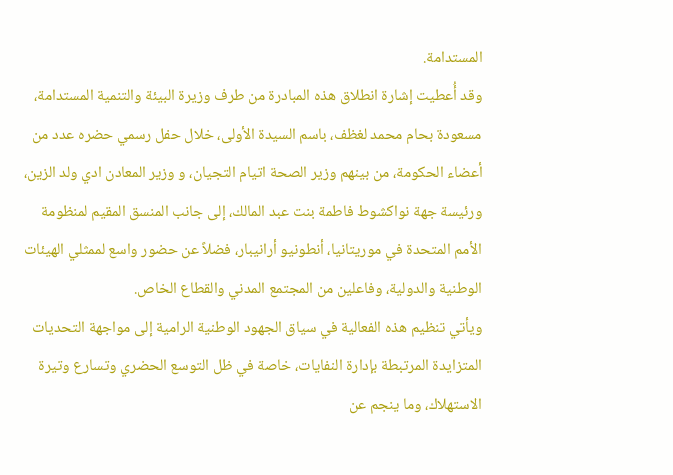المستدامة.
وقد أُعطيت إشارة انطلاق هذه المبادرة من طرف وزيرة البيئة والتنمية المستدامة، مسعودة بحام محمد لغظف، باسم السيدة الأولى، خلال حفل رسمي حضره عدد من أعضاء الحكومة، من بينهم وزير الصحة اتيام التجيان، و وزير المعادن ادي ولد الزين، ورئيسة جهة نواكشوط فاطمة بنت عبد المالك، إلى جانب المنسق المقيم لمنظومة الأمم المتحدة في موريتانيا، أنطونيو أرانيبار، فضلاً عن حضور واسع لممثلي الهيئات الوطنية والدولية، وفاعلين من المجتمع المدني والقطاع الخاص.
ويأتي تنظيم هذه الفعالية في سياق الجهود الوطنية الرامية إلى مواجهة التحديات المتزايدة المرتبطة بإدارة النفايات، خاصة في ظل التوسع الحضري وتسارع وتيرة الاستهلاك، وما ينجم عن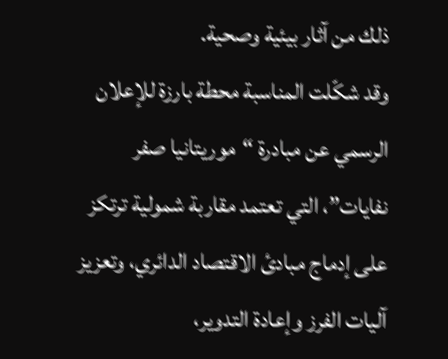ذلك من آثار بيئية وصحية.
وقد شكّلت المناسبة محطة بارزة للإعلان الرسمي عن مبادرة “موريتانيا صفر نفايات”، التي تعتمد مقاربة شمولية ترتكز على إدماج مبادئ الاقتصاد الدائري، وتعزيز آليات الفرز وإعادة التدوير،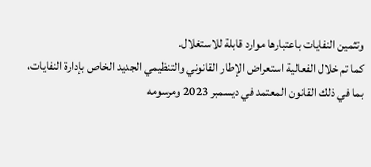وتثمين النفايات باعتبارها موارد قابلة للاستغلال.
كما تم خلال الفعالية استعراض الإطار القانوني والتنظيمي الجديد الخاص بإدارة النفايات، بما في ذلك القانون المعتمد في ديسمبر 2023 ومرسومه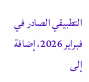التطبيقي الصادر في فبراير 2026، إضافة إلى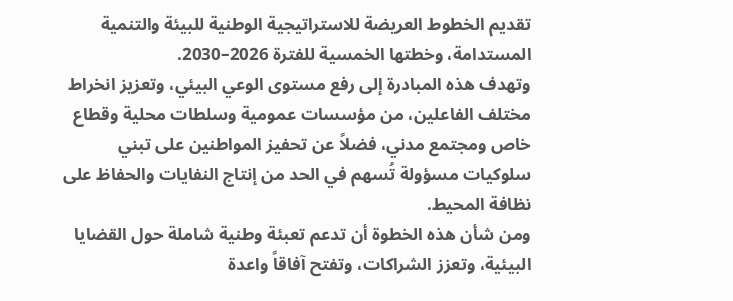تقديم الخطوط العريضة للاستراتيجية الوطنية للبيئة والتنمية المستدامة، وخطتها الخمسية للفترة 2026–2030.
وتهدف هذه المبادرة إلى رفع مستوى الوعي البيئي، وتعزيز انخراط مختلف الفاعلين، من مؤسسات عمومية وسلطات محلية وقطاع خاص ومجتمع مدني، فضلاً عن تحفيز المواطنين على تبني سلوكيات مسؤولة تُسهم في الحد من إنتاج النفايات والحفاظ على نظافة المحيط.
ومن شأن هذه الخطوة أن تدعم تعبئة وطنية شاملة حول القضايا البيئية، وتعزز الشراكات، وتفتح آفاقاً واعدة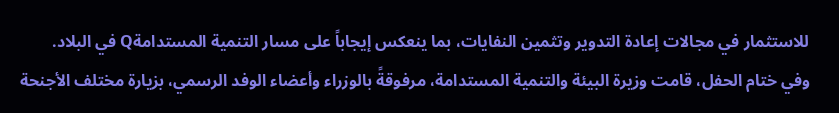للاستثمار في مجالات إعادة التدوير وتثمين النفايات، بما ينعكس إيجاباً على مسار التنمية المستدامةQ في البلاد.
وفي ختام الحفل، قامت وزيرة البيئة والتنمية المستدامة، مرفوقةً بالوزراء وأعضاء الوفد الرسمي، بزيارة مختلف الأجنحة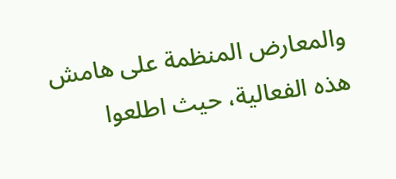والمعارض المنظمة على هامش هذه الفعالية، حيث اطلعوا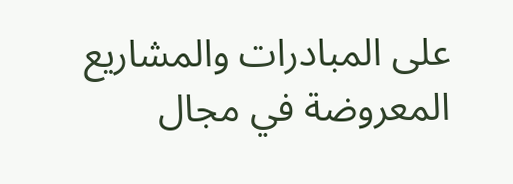على المبادرات والمشاريع المعروضة في مجال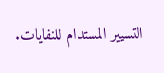التسيير المستدام للنفايات.